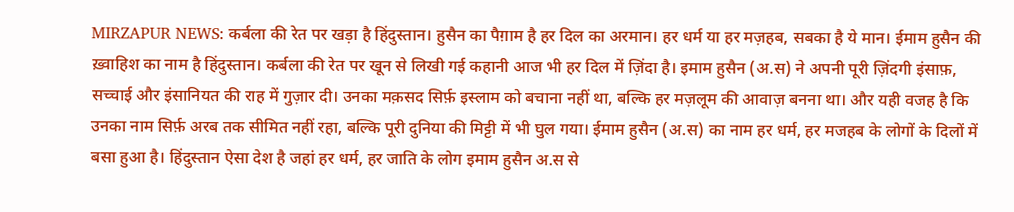MIRZAPUR NEWS: कर्बला की रेत पर खड़ा है हिंदुस्तान। हुसैन का पैग़ाम है हर दिल का अरमान। हर धर्म या हर मज़हब, सबका है ये मान। ईमाम हुसैन की ख़्वाहिश का नाम है हिंदुस्तान। कर्बला की रेत पर खून से लिखी गई कहानी आज भी हर दिल में ज़िंदा है। इमाम हुसैन (अ.स) ने अपनी पूरी ज़िंदगी इंसाफ़, सच्चाई और इंसानियत की राह में गुज़ार दी। उनका मक़सद सिर्फ़ इस्लाम को बचाना नहीं था, बल्कि हर मज़लूम की आवाज़ बनना था। और यही वजह है कि उनका नाम सिर्फ़ अरब तक सीमित नहीं रहा, बल्कि पूरी दुनिया की मिट्टी में भी घुल गया। ईमाम हुसैन (अ.स) का नाम हर धर्म, हर मजहब के लोगों के दिलों में बसा हुआ है। हिंदुस्तान ऐसा देश है जहां हर धर्म, हर जाति के लोग इमाम हुसैन अ.स से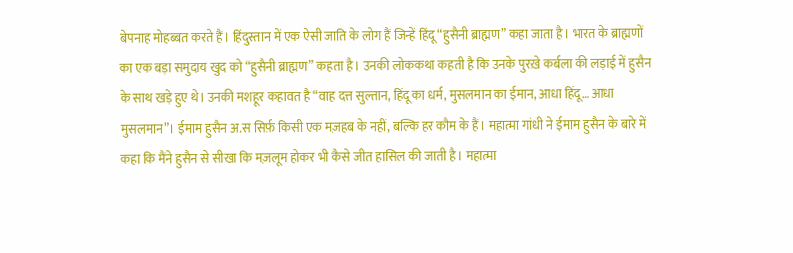बेपनाह मोहब्बत करते हैं। हिंदुस्तान में एक ऐसी जाति के लोग हैं जिन्हें हिंदू “हुसैनी ब्राह्मण” कहा जाता है। भारत के ब्राह्मणों का एक बड़ा समुदाय खुद को “हुसैनी ब्राह्मण” कहता है। उनकी लोककथा कहती है कि उनके पुरख़े कर्बला की लड़ाई में हुसैन के साथ खड़े हुए थे। उनकी मशहूर कहावत है “वाह दत्त सुल्तान, हिंदू का धर्म, मुसलमान का ईमान, आधा हिंदू… आधा मुसलमान”। ईमाम हुसैन अ.स सिर्फ़ किसी एक मज़हब के नहीं, बल्कि हर कौम के हैं। महात्मा गांधी ने ईमाम हुसैन के बारे में कहा कि मैंने हुसैन से सीखा कि मज़लूम होकर भी कैसे जीत हासिल की जाती है। महात्मा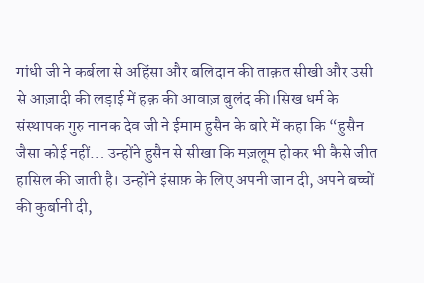गांधी जी ने कर्बला से अहिंसा और बलिदान की ताक़त सीखी और उसी से आज़ादी की लड़ाई में हक़ की आवाज़ बुलंद की।सिख धर्म के संस्थापक गुरु नानक देव जी ने ईमाम हुसैन के बारे में कहा कि “हुसैन जैसा कोई नहीं… उन्होंने हुसैन से सीखा कि मज़लूम होकर भी कैसे जीत हासिल की जाती है। उन्होंने इंसाफ़ के लिए अपनी जान दी, अपने बच्चों की कुर्बानी दी,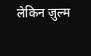लेकिन ज़ुल्म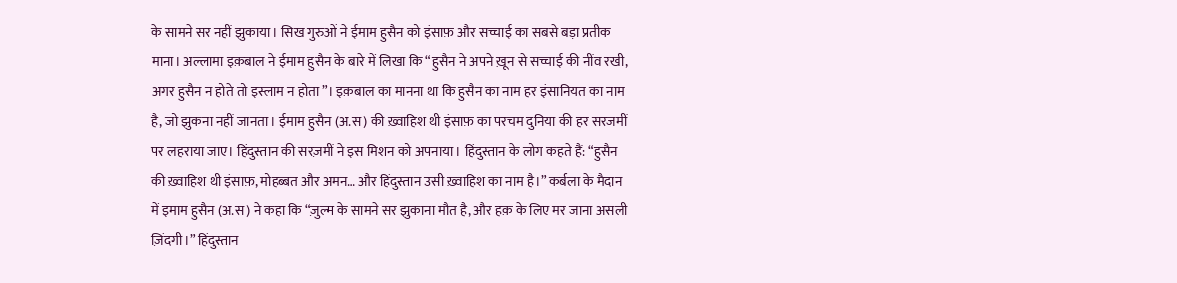के सामने सर नहीं झुकाया। सिख गुरुओं ने ईमाम हुसैन को इंसाफ़ और सच्चाई का सबसे बड़ा प्रतीक माना। अल्लामा इक़बाल ने ईमाम हुसैन के बारे में लिखा कि “हुसैन ने अपने ख़ून से सच्चाई की नींव रखी, अगर हुसैन न होते तो इस्लाम न होता”। इक़बाल का मानना था कि हुसैन का नाम हर इंसानियत का नाम है, जो झुकना नहीं जानता। ईमाम हुसैन (अ.स) की ख़्वाहिश थी इंसाफ़ का परचम दुनिया की हर सरजमीं पर लहराया जाए। हिंदुस्तान की सरज़मीं ने इस मिशन को अपनाया। हिंदुस्तान के लोग कहते हैं: “हुसैन की ख़्वाहिश थी इंसाफ़, मोहब्बत और अमन… और हिंदुस्तान उसी ख़्वाहिश का नाम है।” कर्बला के मैदान में इमाम हुसैन (अ.स) ने कहा कि “ज़ुल्म के सामने सर झुकाना मौत है, और हक़ के लिए मर जाना असली ज़िंदगी।” हिंदुस्तान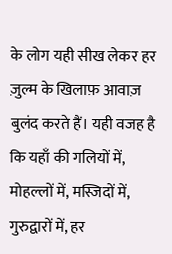के लोग यही सीख लेकर हर ज़ुल्म के खिलाफ़ आवाज़ बुलंद करते हैं। यही वजह है कि यहाँ की गलियों में, मोहल्लों में, मस्जिदों में, गुरुद्वारों में, हर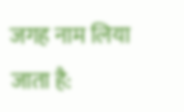जगह नाम लिया जाता है: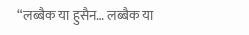“लब्बैक या हुसैन… लब्बैक या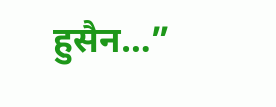हुसैन…”